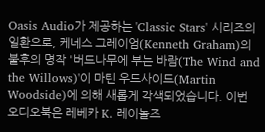Oasis Audio가 제공하는 'Classic Stars' 시리즈의 일환으로, 케네스 그레이엄(Kenneth Graham)의 불후의 명작 '버드나무에 부는 바람(The Wind and the Willows)'이 마틴 우드사이드(Martin Woodside)에 의해 새롭게 각색되었습니다. 이번 오디오북은 레베카 K. 레이놀즈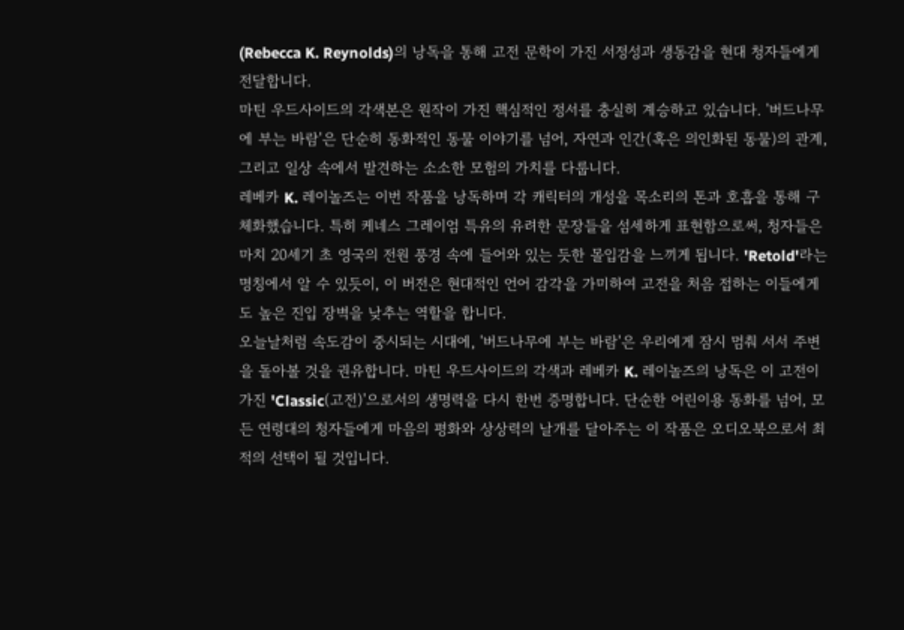(Rebecca K. Reynolds)의 낭독을 통해 고전 문학이 가진 서정성과 생동감을 현대 청자들에게 전달합니다.
마틴 우드사이드의 각색본은 원작이 가진 핵심적인 정서를 충실히 계승하고 있습니다. '버드나무에 부는 바람'은 단순히 동화적인 동물 이야기를 넘어, 자연과 인간(혹은 의인화된 동물)의 관계, 그리고 일상 속에서 발견하는 소소한 모험의 가치를 다룹니다.
레베카 K. 레이놀즈는 이번 작품을 낭독하며 각 캐릭터의 개성을 목소리의 톤과 호흡을 통해 구체화했습니다. 특히 케네스 그레이엄 특유의 유려한 문장들을 섬세하게 표현함으로써, 청자들은 마치 20세기 초 영국의 전원 풍경 속에 들어와 있는 듯한 몰입감을 느끼게 됩니다. 'Retold'라는 명칭에서 알 수 있듯이, 이 버전은 현대적인 언어 감각을 가미하여 고전을 처음 접하는 이들에게도 높은 진입 장벽을 낮추는 역할을 합니다.
오늘날처럼 속도감이 중시되는 시대에, '버드나무에 부는 바람'은 우리에게 잠시 멈춰 서서 주변을 돌아볼 것을 권유합니다. 마틴 우드사이드의 각색과 레베카 K. 레이놀즈의 낭독은 이 고전이 가진 'Classic(고전)'으로서의 생명력을 다시 한번 증명합니다. 단순한 어린이용 동화를 넘어, 모든 연령대의 청자들에게 마음의 평화와 상상력의 날개를 달아주는 이 작품은 오디오북으로서 최적의 선택이 될 것입니다.